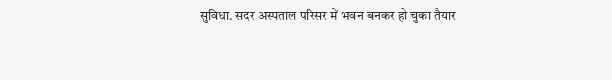सुविधा. सदर अस्पताल परिसर में भवन बनकर हो चुका तैयार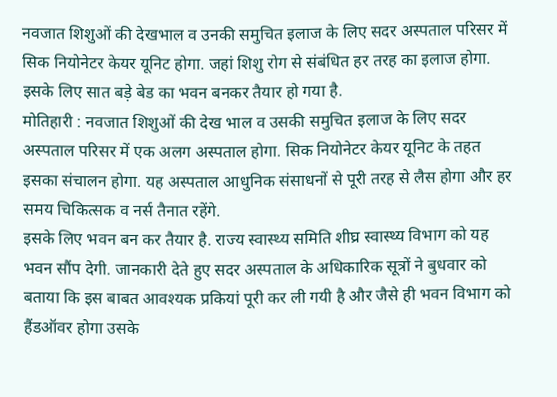नवजात शिशुओं की देखभाल व उनकी समुचित इलाज के लिए सदर अस्पताल परिसर में सिक नियोनेटर केयर यूनिट होगा. जहां शिशु रोग से संबंधित हर तरह का इलाज होगा. इसके लिए सात बड़े बेड का भवन बनकर तैयार हो गया है.
मोतिहारी : नवजात शिशुओं की देख भाल व उसकी समुचित इलाज के लिए सदर अस्पताल परिसर में एक अलग अस्पताल होगा. सिक नियोनेटर केयर यूनिट के तहत इसका संचालन होगा. यह अस्पताल आधुनिक संसाधनों से पूरी तरह से लैस होगा और हर समय चिकित्सक व नर्स तैनात रहेंगे.
इसके लिए भवन बन कर तैयार है. राज्य स्वास्थ्य समिति शीघ्र स्वास्थ्य विभाग को यह भवन सौंप देगी. जानकारी देते हुए सदर अस्पताल के अधिकारिक सूत्रों ने बुधवार को बताया कि इस बाबत आवश्यक प्रकियां पूरी कर ली गयी है और जैसे ही भवन विभाग को हैंडऑवर होगा उसके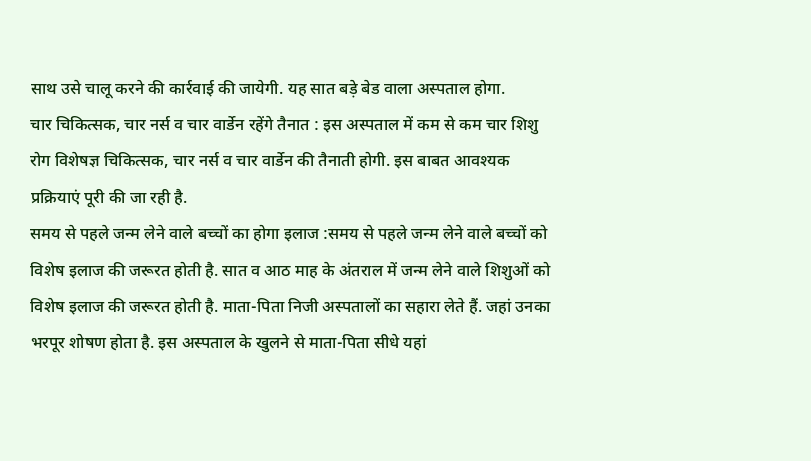साथ उसे चालू करने की कार्रवाई की जायेगी. यह सात बड़े बेड वाला अस्पताल होगा.
चार चिकित्सक, चार नर्स व चार वार्डेन रहेंगे तैनात : इस अस्पताल में कम से कम चार शिशु रोग विशेषज्ञ चिकित्सक, चार नर्स व चार वार्डेन की तैनाती होगी. इस बाबत आवश्यक प्रक्रियाएं पूरी की जा रही है.
समय से पहले जन्म लेने वाले बच्चों का होगा इलाज :समय से पहले जन्म लेने वाले बच्चों को विशेष इलाज की जरूरत होती है. सात व आठ माह के अंतराल में जन्म लेने वाले शिशुओं को विशेष इलाज की जरूरत होती है. माता-पिता निजी अस्पतालों का सहारा लेते हैं. जहां उनका भरपूर शोषण होता है. इस अस्पताल के खुलने से माता-पिता सीधे यहां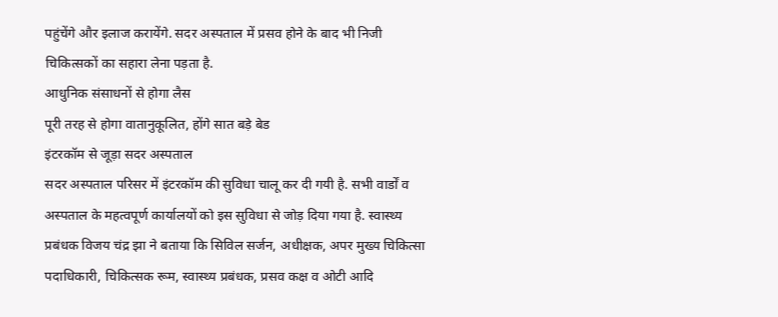पहुंचेंगे और इलाज करायेंगे. सदर अस्पताल में प्रसव होने के बाद भी निजी चिकित्सकों का सहारा लेना पड़ता है.
आधुनिक संसाधनों से होगा लैस
पूरी तरह से होगा वातानुकूलित, होंगे सात बड़े बेड
इंटरकॉम से जूड़ा सदर अस्पताल
सदर अस्पताल परिसर में इंटरकॉम की सुविधा चालू कर दी गयी है. सभी वार्डों व अस्पताल के महत्वपूर्ण कार्यालयों को इस सुविधा से जोड़ दिया गया है. स्वास्थ्य प्रबंधक विजय चंद्र झा ने बताया कि सिविल सर्जन, अधीक्षक, अपर मुख्य चिकित्सा पदाधिकारी, चिकित्सक रूम, स्वास्थ्य प्रबंधक, प्रसव कक्ष व ओटी आदि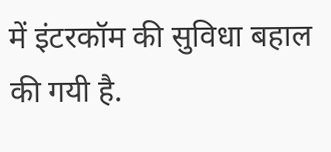में इंटरकॉम की सुविधा बहाल की गयी है.